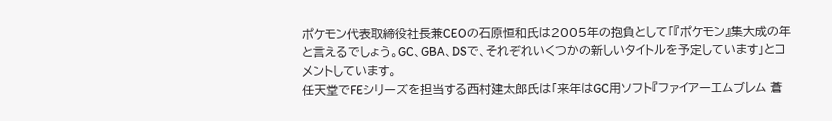ポケモン代表取締役社長兼CEOの石原恒和氏は2005年の抱負として「『ポケモン』集大成の年と言えるでしょう。GC、GBA、DSで、それぞれいくつかの新しいタイトルを予定しています」とコメントしています。
任天堂でFEシリーズを担当する西村建太郎氏は「来年はGC用ソフト『ファイアーエムブレム 蒼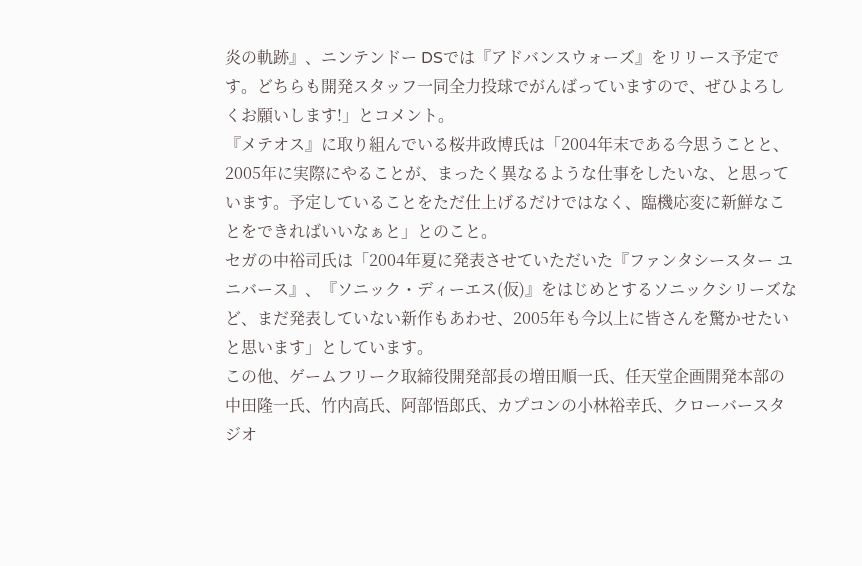炎の軌跡』、ニンテンドー DSでは『アドバンスウォーズ』をリリース予定です。どちらも開発スタッフ一同全力投球でがんばっていますので、ぜひよろしくお願いします!」とコメント。
『メテオス』に取り組んでいる桜井政博氏は「2004年末である今思うことと、2005年に実際にやることが、まったく異なるような仕事をしたいな、と思っています。予定していることをただ仕上げるだけではなく、臨機応変に新鮮なことをできればいいなぁと」とのこと。
セガの中裕司氏は「2004年夏に発表させていただいた『ファンタシースター ユニバース』、『ソニック・ディーエス(仮)』をはじめとするソニックシリーズなど、まだ発表していない新作もあわせ、2005年も今以上に皆さんを驚かせたいと思います」としています。
この他、ゲームフリーク取締役開発部長の増田順一氏、任天堂企画開発本部の中田隆一氏、竹内高氏、阿部悟郎氏、カプコンの小林裕幸氏、クローバースタジオ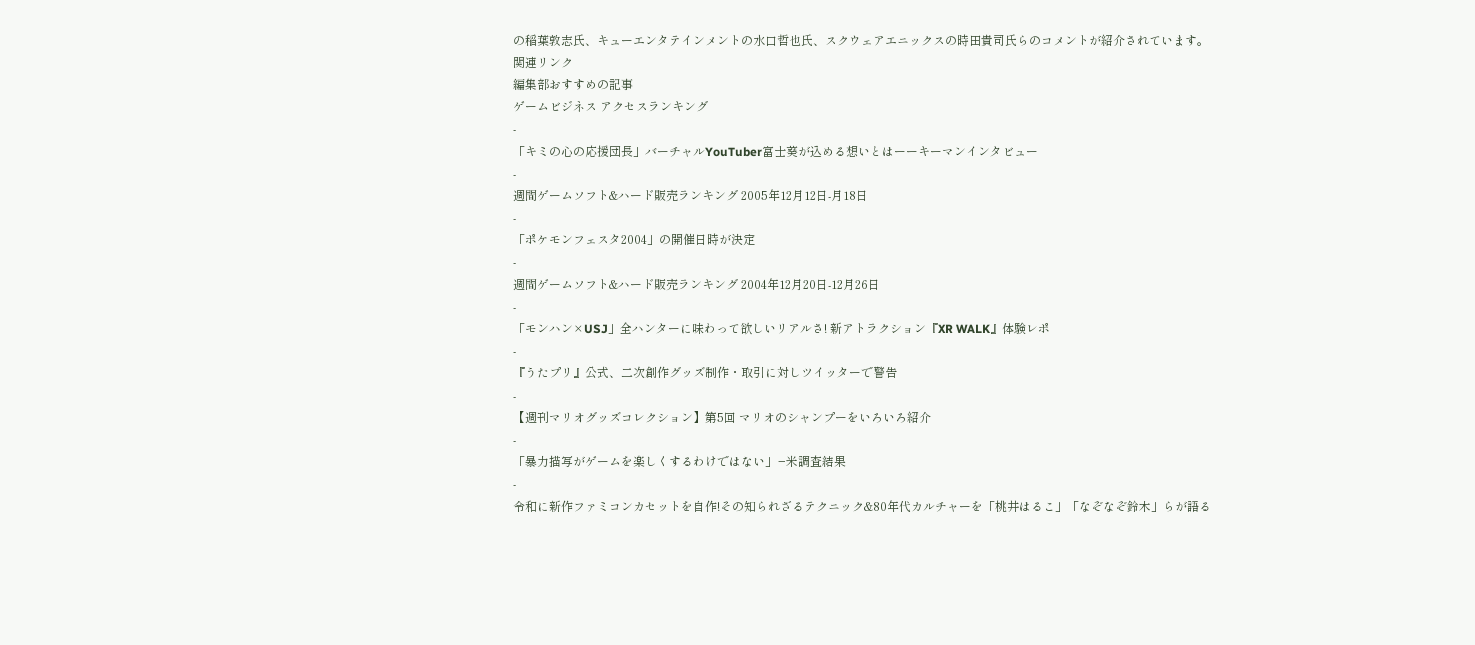の稲葉敦志氏、キューエンタテインメントの水口哲也氏、スクウェアエニックスの時田貴司氏らのコメントが紹介されています。
関連リンク
編集部おすすめの記事
ゲームビジネス アクセスランキング
-
「キミの心の応援団長」バーチャルYouTuber富士葵が込める想いとはーーキーマンインタビュー
-
週間ゲームソフト&ハード販売ランキング 2005年12月12日-月18日
-
「ポケモンフェスタ2004」の開催日時が決定
-
週間ゲームソフト&ハード販売ランキング 2004年12月20日-12月26日
-
「モンハン×USJ」全ハンターに味わって欲しいリアルさ! 新アトラクション『XR WALK』体験レポ
-
『うたプリ』公式、二次創作グッズ制作・取引に対しツイッターで警告
-
【週刊マリオグッズコレクション】第5回 マリオのシャンプーをいろいろ紹介
-
「暴力描写がゲームを楽しくするわけではない」−米調査結果
-
令和に新作ファミコンカセットを自作!その知られざるテクニック&80年代カルチャーを「桃井はるこ」「なぞなぞ鈴木」らが語る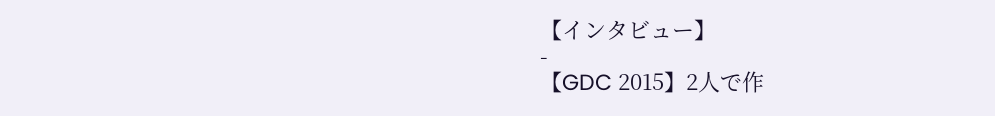【インタビュー】
-
【GDC 2015】2人で作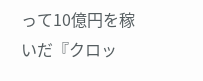って10億円を稼いだ『クロッ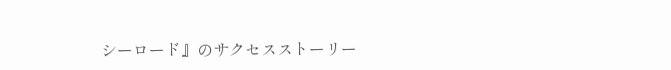シーロード』のサクセスストーリー